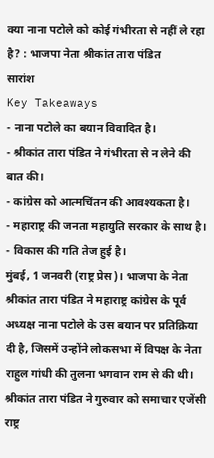क्या नाना पटोले को कोई गंभीरता से नहीं ले रहा है? : भाजपा नेता श्रीकांत तारा पंडित
सारांश
Key Takeaways
- नाना पटोले का बयान विवादित है।
- श्रीकांत तारा पंडित ने गंभीरता से न लेने की बात की।
- कांग्रेस को आत्मचिंतन की आवश्यकता है।
- महाराष्ट्र की जनता महायुति सरकार के साथ है।
- विकास की गति तेज हुई है।
मुंबई, 1 जनवरी (राष्ट्र प्रेस)। भाजपा के नेता श्रीकांत तारा पंडित ने महाराष्ट्र कांग्रेस के पूर्व अध्यक्ष नाना पटोले के उस बयान पर प्रतिक्रिया दी है, जिसमें उन्होंने लोकसभा में विपक्ष के नेता राहुल गांधी की तुलना भगवान राम से की थी।
श्रीकांत तारा पंडित ने गुरुवार को समाचार एजेंसी राष्ट्र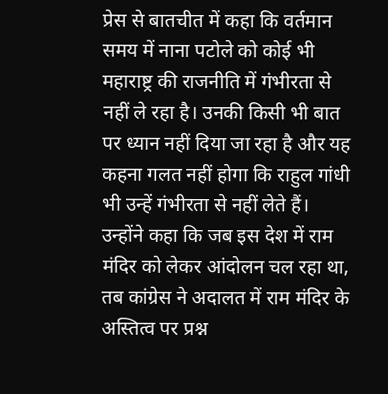प्रेस से बातचीत में कहा कि वर्तमान समय में नाना पटोले को कोई भी महाराष्ट्र की राजनीति में गंभीरता से नहीं ले रहा है। उनकी किसी भी बात पर ध्यान नहीं दिया जा रहा है और यह कहना गलत नहीं होगा कि राहुल गांधी भी उन्हें गंभीरता से नहीं लेते हैं।
उन्होंने कहा कि जब इस देश में राम मंदिर को लेकर आंदोलन चल रहा था, तब कांग्रेस ने अदालत में राम मंदिर के अस्तित्व पर प्रश्न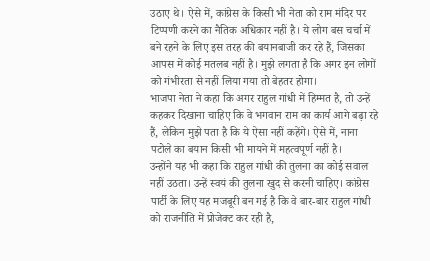उठाए थे। ऐसे में, कांग्रेस के किसी भी नेता को राम मंदिर पर टिप्पणी करने का नैतिक अधिकार नहीं है। ये लोग बस चर्चा में बने रहने के लिए इस तरह की बयानबाजी कर रहे हैं, जिसका आपस में कोई मतलब नहीं है। मुझे लगता है कि अगर इन लोगों को गंभीरता से नहीं लिया गया तो बेहतर होगा।
भाजपा नेता ने कहा कि अगर राहुल गांधी में हिम्मत है, तो उन्हें कहकर दिखाना चाहिए कि वे भगवान राम का कार्य आगे बढ़ा रहे हैं, लेकिन मुझे पता है कि ये ऐसा नहीं कहेंगे। ऐसे में, नाना पटोले का बयान किसी भी मायने में महत्वपूर्ण नहीं है।
उन्होंने यह भी कहा कि राहुल गांधी की तुलना का कोई सवाल नहीं उठता। उन्हें स्वयं की तुलना खुद से करनी चाहिए। कांग्रेस पार्टी के लिए यह मजबूरी बन गई है कि वे बार-बार राहुल गांधी को राजनीति में प्रोजेक्ट कर रही है,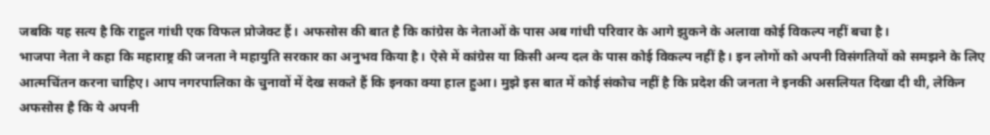जबकि यह सत्य है कि राहुल गांधी एक विफल प्रोजेक्ट हैं। अफसोस की बात है कि कांग्रेस के नेताओं के पास अब गांधी परिवार के आगे झुकने के अलावा कोई विकल्प नहीं बचा है।
भाजपा नेता ने कहा कि महाराष्ट्र की जनता ने महायुति सरकार का अनुभव किया है। ऐसे में कांग्रेस या किसी अन्य दल के पास कोई विकल्प नहीं है। इन लोगों को अपनी विसंगतियों को समझने के लिए आत्मचिंतन करना चाहिए। आप नगरपालिका के चुनावों में देख सकते हैं कि इनका क्या हाल हुआ। मुझे इस बात में कोई संकोच नहीं है कि प्रदेश की जनता ने इनकी असलियत दिखा दी थी, लेकिन अफसोस है कि ये अपनी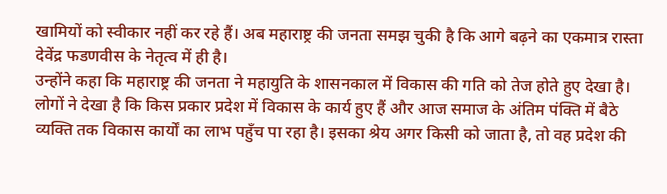खामियों को स्वीकार नहीं कर रहे हैं। अब महाराष्ट्र की जनता समझ चुकी है कि आगे बढ़ने का एकमात्र रास्ता देवेंद्र फडणवीस के नेतृत्व में ही है।
उन्होंने कहा कि महाराष्ट्र की जनता ने महायुति के शासनकाल में विकास की गति को तेज होते हुए देखा है। लोगों ने देखा है कि किस प्रकार प्रदेश में विकास के कार्य हुए हैं और आज समाज के अंतिम पंक्ति में बैठे व्यक्ति तक विकास कार्यों का लाभ पहुँच पा रहा है। इसका श्रेय अगर किसी को जाता है, तो वह प्रदेश की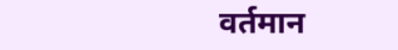वर्तमान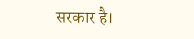सरकार है।